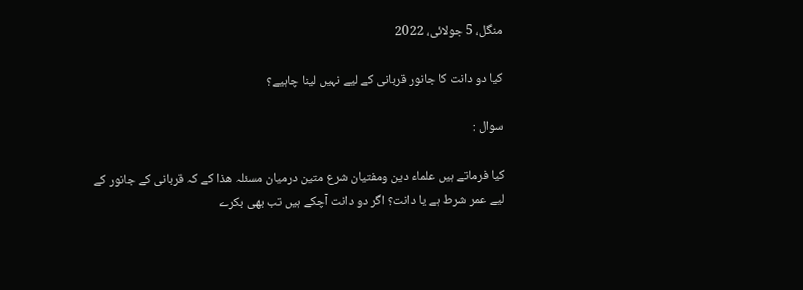منگل، 5 جولائی، 2022

کیا دو دانت کا جانور قربانی کے لیے نہیں لینا چاہیے؟

سوال :

کیا فرماتے ہیں علماء دین ومفتیان شرع متین درمیان مسئلہ ھذا کے کہ قربانی کے جانور کے لیے عمر شرط ہے یا دانت؟ اگر دو دانت آچکے ہیں تب بھی بکرے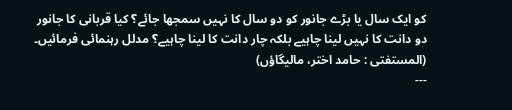کو ایک سال یا بڑے جانور کو دو سال کا نہیں سمجھا جائے؟ کیا قربانی کا جانور دو دانت کا نہیں لینا چاہیے بلکہ چار دانت کا لینا چاہیے؟ مدلل رہنمائی فرمائیں۔
(المستفتی : حامد اختر، مالیگاؤں)
---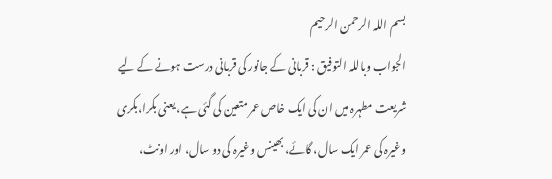بسم اللہ الرحمن الرحیم
الجواب وباللہ التوفيق : قربانی کے جانور کی قربانی درست ہونے کے لیے شریعت مطہرہ میں ان کی ایک خاص عمر متعین کی گئی ہے، یعنی بکرا،بکری وغیرہ کی عمر ایک سال، گائے، بھینس وغیرہ کی دو سال، اور اونٹ،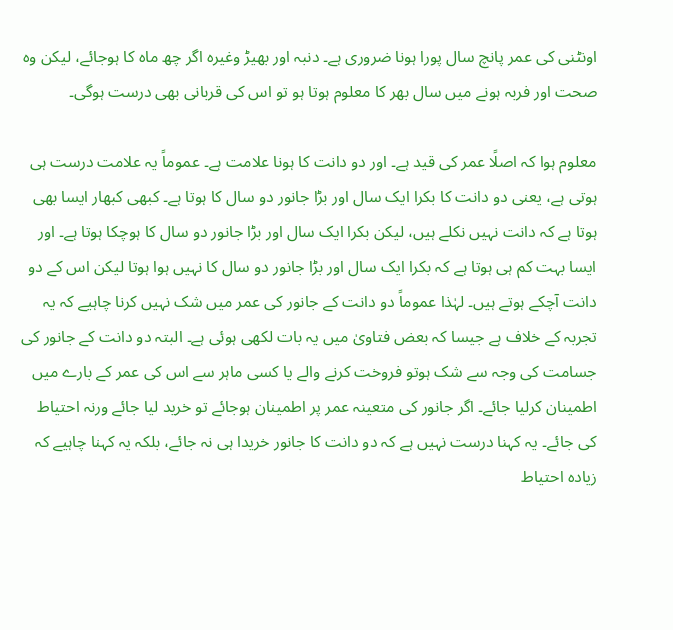اونٹنی کی عمر پانچ سال پورا ہونا ضروری ہے۔ دنبہ اور بھیڑ وغیرہ اگر چھ ماہ کا ہوجائے، لیکن وہ صحت اور فربہ ہونے میں سال بھر کا معلوم ہوتا ہو تو اس کی قربانی بھی درست ہوگی۔

معلوم ہوا کہ اصلًا عمر کی قید ہے۔ اور دو دانت کا ہونا علامت ہے۔ عموماً یہ علامت درست ہی ہوتی ہے، یعنی دو دانت کا بکرا ایک سال اور بڑا جانور دو سال کا ہوتا ہے۔ کبھی کبھار ایسا بھی ہوتا ہے کہ دانت نہیں نکلے ہیں، لیکن بکرا ایک سال اور بڑا جانور دو سال کا ہوچکا ہوتا ہے۔ اور ایسا بہت کم ہی ہوتا ہے کہ بکرا ایک سال اور بڑا جانور دو سال کا نہیں ہوا ہوتا لیکن اس کے دو دانت آچکے ہوتے ہیں۔ لہٰذا عموماً دو دانت کے جانور کی عمر میں شک نہیں کرنا چاہیے کہ یہ تجربہ کے خلاف ہے جیسا کہ بعض فتاویٰ میں یہ بات لکھی ہوئی ہے۔ البتہ دو دانت کے جانور کی جسامت کی وجہ سے شک ہوتو فروخت کرنے والے یا کسی ماہر سے اس کی عمر کے بارے میں اطمینان کرلیا جائے۔ اگر جانور کی متعینہ عمر پر اطمینان ہوجائے تو خرید لیا جائے ورنہ احتیاط کی جائے۔ یہ کہنا درست نہیں ہے کہ دو دانت کا جانور خریدا ہی نہ جائے، بلکہ یہ کہنا چاہیے کہ زیادہ احتیاط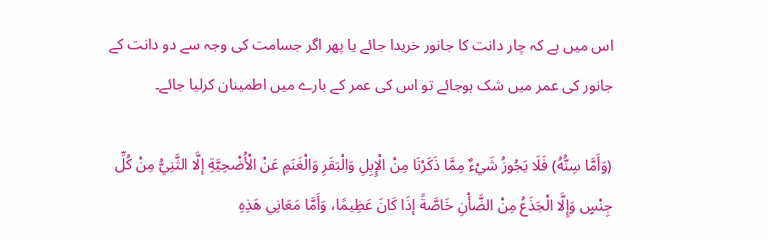اس میں ہے کہ چار دانت کا جانور خریدا جائے یا پھر اگر جسامت کی وجہ سے دو دانت کے جانور کی عمر میں شک ہوجائے تو اس کی عمر کے بارے میں اطمینان کرلیا جائے۔

(وَأَمَّا سِنُّهُ) فَلَا يَجُوزُ شَيْءٌ مِمَّا ذَكَرْنَا مِنْ الْإِبِلِ وَالْبَقَرِ وَالْغَنَمِ عَنْ الْأُضْحِيَّةِ إلَّا الثَّنِيُّ مِنْ كُلِّ جِنْسٍ وَإِلَّا الْجَذَعُ مِنْ الضَّأْنِ خَاصَّةً إذَا كَانَ عَظِيمًا، وَأَمَّا مَعَانِي هَذِهِ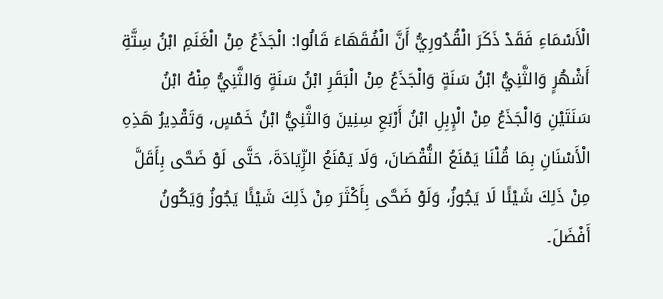الْأَسْمَاءِ فَقَدْ ذَكَرَ الْقُدُورِيُّ أَنَّ الْفُقَهَاءَ قَالُوا: الْجَذَعُ مِنْ الْغَنَمِ ابْنُ سِتَّةِ أَشْهُرٍ وَالثَّنِيُّ ابْنُ سَنَةٍ وَالْجَذَعُ مِنْ الْبَقَرِ ابْنُ سَنَةٍ وَالثَّنِيُّ مِنْهُ ابْنُ سَنَتَيْنِ وَالْجَذَعُ مِنْ الْإِبِلِ ابْنُ أَرْبَعِ سِنِينَ وَالثَّنِيُّ ابْنُ خَمْسٍ، وَتَقْدِيرُ هَذِهِ الْأَسْنَانِ بِمَا قُلْنَا يَمْنَعُ النُّقْصَانَ، وَلَا يَمْنَعُ الزِّيَادَةَ، حَتَّى لَوْ ضَحَّى بِأَقَلَّ مِنْ ذَلِكَ شَيْئًا لَا يَجُوزُ، وَلَوْ ضَحَّى بِأَكْثَرَ مِنْ ذَلِكَ شَيْئًا يَجُوزُ وَيَكُونُ أَفْضَلَ۔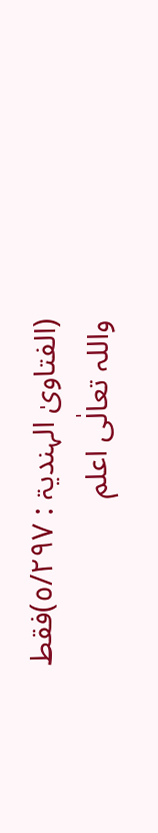(الفتاویٰ الہندیۃ : ٥/٢٩٧)فقط
واللہ تعالٰی اعلم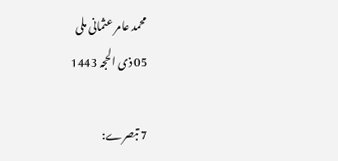محمد عامر عثمانی ملی
05 ذی الحجہ 1443

7 تبصرے: